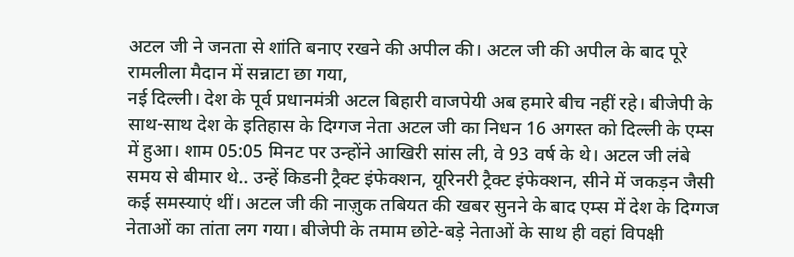अटल जी ने जनता से शांति बनाए रखने की अपील की। अटल जी की अपील के बाद पूरे रामलीला मैदान में सन्नाटा छा गया,
नई दिल्ली। देश के पूर्व प्रधानमंत्री अटल बिहारी वाजपेयी अब हमारे बीच नहीं रहे। बीजेपी के साथ-साथ देश के इतिहास के दिग्गज नेता अटल जी का निधन 16 अगस्त को दिल्ली के एम्स में हुआ। शाम 05:05 मिनट पर उन्होंने आखिरी सांस ली, वे 93 वर्ष के थे। अटल जी लंबे समय से बीमार थे.. उन्हें किडनी ट्रैक्ट इंफेक्शन, यूरिनरी ट्रैक्ट इंफेक्शन, सीने में जकड़न जैसी कई समस्याएं थीं। अटल जी की नाज़ुक तबियत की खबर सुनने के बाद एम्स में देश के दिग्गज नेताओं का तांता लग गया। बीजेपी के तमाम छोटे-बड़े नेताओं के साथ ही वहां विपक्षी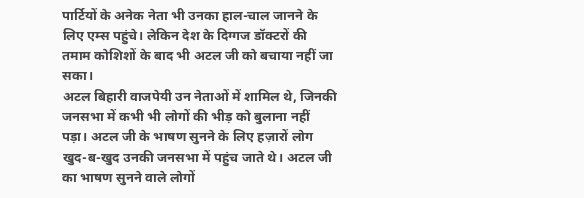पार्टियों के अनेक नेता भी उनका हाल-चाल जानने के लिए एम्स पहुंचे। लेकिन देश के दिग्गज डॉक्टरों की तमाम कोशिशों के बाद भी अटल जी को बचाया नहीं जा सका।
अटल बिहारी वाजपेयी उन नेताओं में शामिल थे, जिनकी जनसभा में कभी भी लोगों की भीड़ को बुलाना नहीं पड़ा। अटल जी के भाषण सुनने के लिए हज़ारों लोग खुद-ब-खुद उनकी जनसभा में पहुंच जाते थे। अटल जी का भाषण सुनने वाले लोगों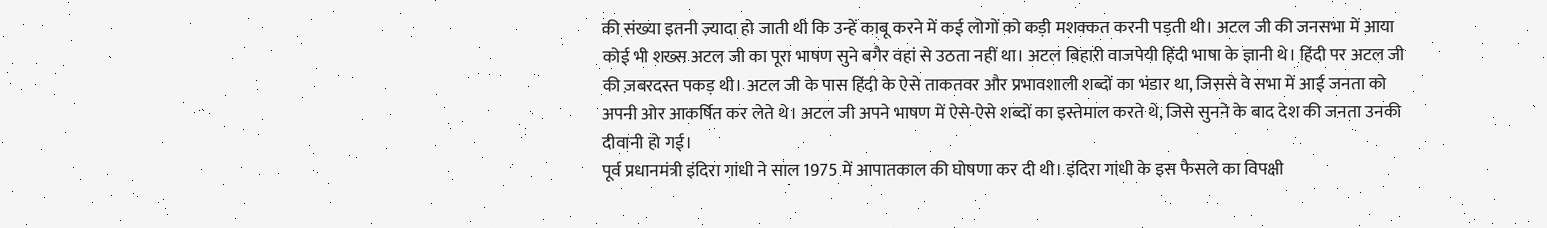की संख्या इतनी ज़्यादा हो जाती थी कि उन्हें काबू करने में कई लोगों को कड़ी मशक्कत करनी पड़ती थी। अटल जी की जनसभा में आया कोई भी शख्स अटल जी का पूरा भाषण सुने बगैर वहां से उठता नहीं था। अटल बिहारी वाजपेयी हिंदी भाषा के ज्ञानी थे। हिंदी पर अटल जी की ज़बरदस्त पकड़ थी। अटल जी के पास हिंदी के ऐसे ताकतवर और प्रभावशाली शब्दों का भंडार था, जिससे वे सभा में आई जनता को अपनी ओर आकर्षित कर लेते थे। अटल जी अपने भाषण में ऐसे-ऐसे शब्दों का इस्तेमाल करते थे, जिसे सुनने के बाद देश की जनता उनकी दीवानी हो गई।
पूर्व प्रधानमंत्री इंदिरा गांधी ने साल 1975 में आपातकाल की घोषणा कर दी थी। इंदिरा गांधी के इस फैसले का विपक्षी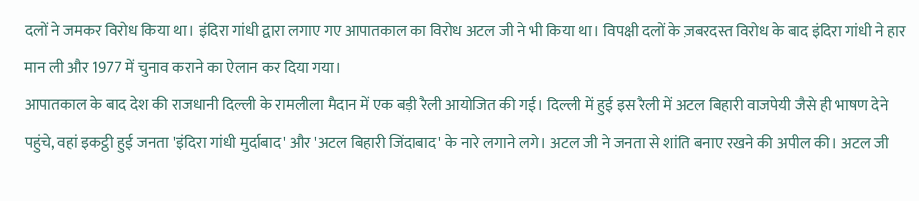दलों ने जमकर विरोध किया था। इंदिरा गांधी द्वारा लगाए गए आपातकाल का विरोध अटल जी ने भी किया था। विपक्षी दलों के ज़बरदस्त विरोध के बाद इंदिरा गांधी ने हार मान ली और 1977 में चुनाव कराने का ऐलान कर दिया गया।
आपातकाल के बाद देश की राजधानी दिल्ली के रामलीला मैदान में एक बड़ी रैली आयोजित की गई। दिल्ली में हुई इस रैली में अटल बिहारी वाजपेयी जैसे ही भाषण देने पहुंचे, वहां इकट्ठी हुई जनता 'इंदिरा गांधी मुर्दाबाद' और 'अटल बिहारी जिंदाबाद' के नारे लगाने लगे। अटल जी ने जनता से शांति बनाए रखने की अपील की। अटल जी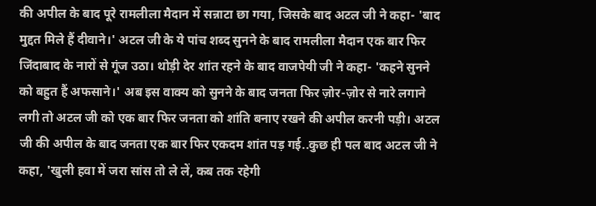की अपील के बाद पूरे रामलीला मैदान में सन्नाटा छा गया, जिसके बाद अटल जी ने कहा- 'बाद मुद्दत मिले हैं दीवाने।' अटल जी के ये पांच शब्द सुनने के बाद रामलीला मैदान एक बार फिर जिंदाबाद के नारों से गूंज उठा। थोड़ी देर शांत रहने के बाद वाजपेयी जी ने कहा- 'कहने सुनने को बहुत हैं अफसाने।' अब इस वाक्य को सुनने के बाद जनता फिर ज़ोर-ज़ोर से नारे लगाने लगी तो अटल जी को एक बार फिर जनता को शांति बनाए रखने की अपील करनी पड़ी। अटल जी की अपील के बाद जनता एक बार फिर एकदम शांत पड़ गई..कुछ ही पल बाद अटल जी ने कहा, 'खुली हवा में जरा सांस तो ले लें, कब तक रहेगी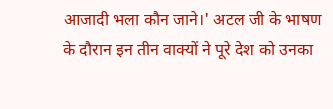आजादी भला कौन जाने।' अटल जी के भाषण के दौरान इन तीन वाक्यों ने पूरे देश को उनका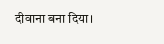दीवाना बना दिया।